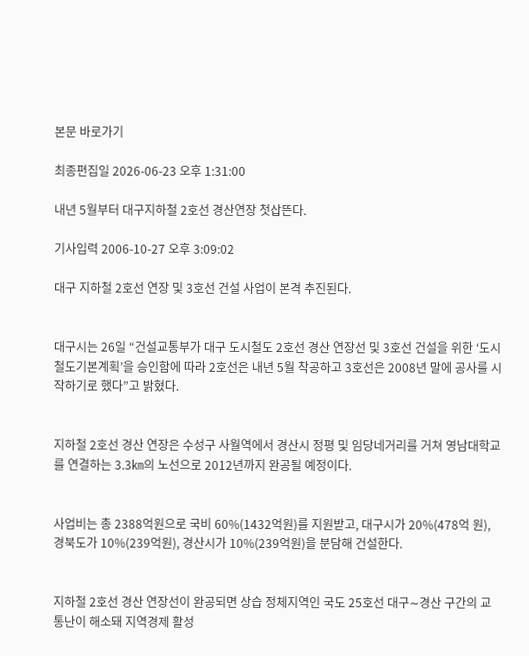본문 바로가기

최종편집일 2026-06-23 오후 1:31:00

내년 5월부터 대구지하철 2호선 경산연장 첫삽뜬다.

기사입력 2006-10-27 오후 3:09:02

대구 지하철 2호선 연장 및 3호선 건설 사업이 본격 추진된다.


대구시는 26일 “건설교통부가 대구 도시철도 2호선 경산 연장선 및 3호선 건설을 위한 ‘도시철도기본계획’을 승인함에 따라 2호선은 내년 5월 착공하고 3호선은 2008년 말에 공사를 시작하기로 했다”고 밝혔다.


지하철 2호선 경산 연장은 수성구 사월역에서 경산시 정평 및 임당네거리를 거쳐 영남대학교를 연결하는 3.3㎞의 노선으로 2012년까지 완공될 예정이다.


사업비는 총 2388억원으로 국비 60%(1432억원)를 지원받고, 대구시가 20%(478억 원), 경북도가 10%(239억원), 경산시가 10%(239억원)을 분담해 건설한다.


지하철 2호선 경산 연장선이 완공되면 상습 정체지역인 국도 25호선 대구∼경산 구간의 교통난이 해소돼 지역경제 활성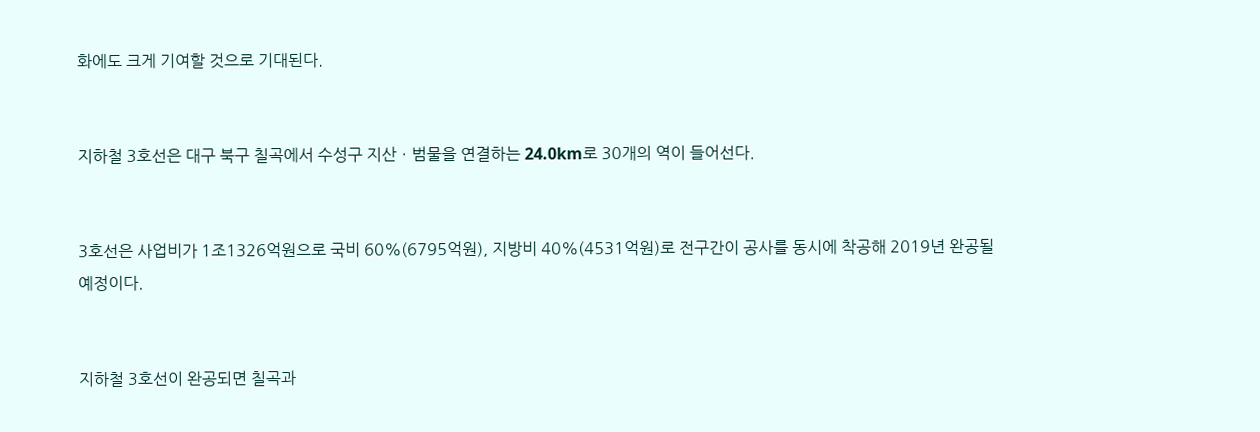화에도 크게 기여할 것으로 기대된다.


지하철 3호선은 대구 북구 칠곡에서 수성구 지산ㆍ범물을 연결하는 24.0km로 30개의 역이 들어선다.


3호선은 사업비가 1조1326억원으로 국비 60%(6795억원), 지방비 40%(4531억원)로 전구간이 공사를 동시에 착공해 2019년 완공될 예정이다.


지하철 3호선이 완공되면 칠곡과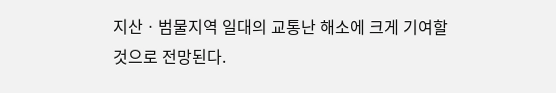지산ㆍ범물지역 일대의 교통난 해소에 크게 기여할 것으로 전망된다.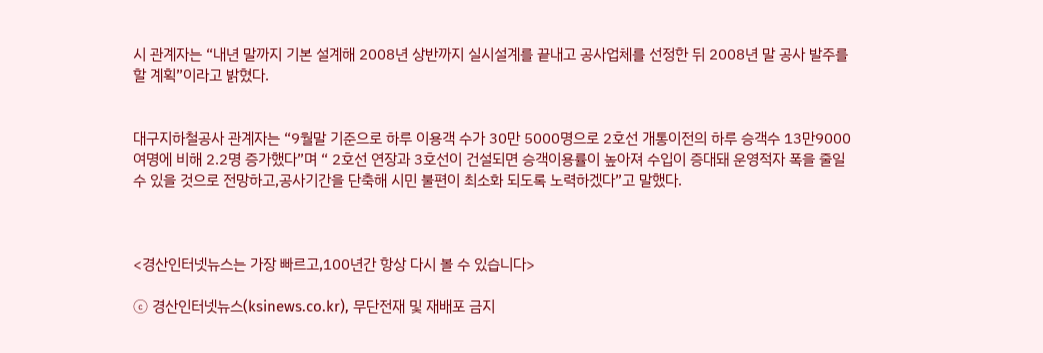시 관계자는 “내년 말까지 기본 설계해 2008년 상반까지 실시설계를 끝내고 공사업체를 선정한 뒤 2008년 말 공사 발주를 할 계획”이라고 밝혔다.


대구지하철공사 관계자는 “9월말 기준으로 하루 이용객 수가 30만 5000명으로 2호선 개통이전의 하루 승객수 13만9000여명에 비해 2.2명 증가했다”며 “ 2호선 연장과 3호선이 건설되면 승객이용률이 높아져 수입이 증대돼 운영적자 폭을 줄일 수 있을 것으로 전망하고,공사기간을 단축해 시민 불편이 최소화 되도록 노력하겠다”고 말했다.



<경산인터넷뉴스는 가장 빠르고,100년간 항상 다시 볼 수 있습니다>

ⓒ 경산인터넷뉴스(ksinews.co.kr), 무단전재 및 재배포 금지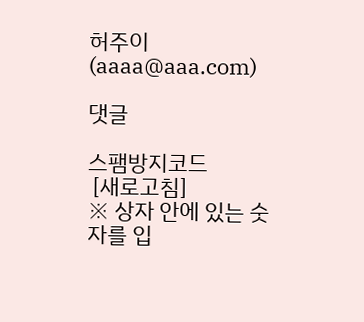허주이(aaaa@aaa.com)

댓글

스팸방지코드
 [새로고침]
※ 상자 안에 있는 숫자를 입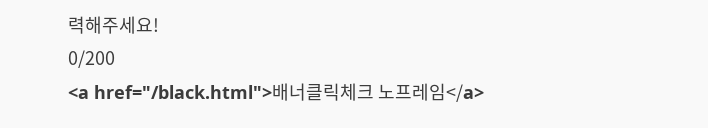력해주세요!
0/200
<a href="/black.html">배너클릭체크 노프레임</a>